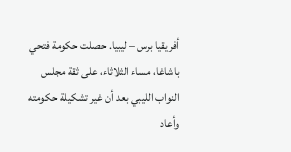أفريقيا برس – ليبيا. حصلت حكومة فتحي باشاغا، مساء الثلاثاء، على ثقة مجلس النواب الليبي بعد أن غير تشكيلة حكومته وأعاد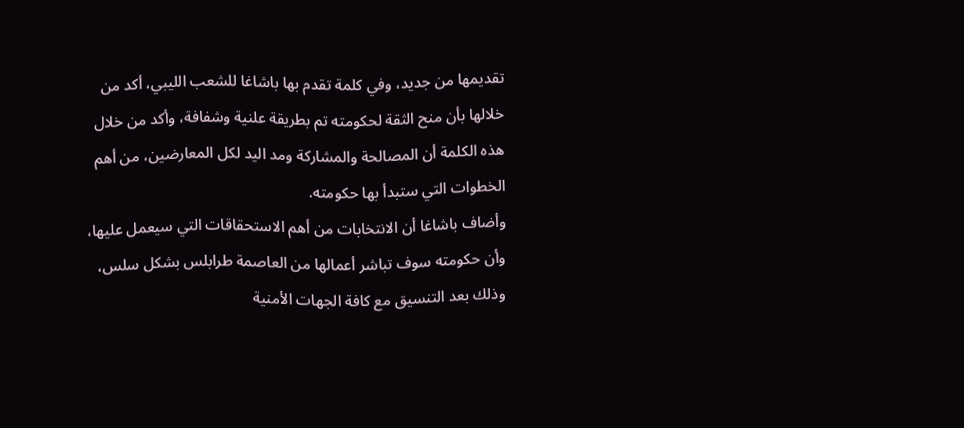تقديمها من جديد، وفي كلمة تقدم بها باشاغا للشعب الليبي، أكد من خلالها بأن منح الثقة لحكومته تم بطريقة علنية وشفافة، وأكد من خلال هذه الكلمة أن المصالحة والمشاركة ومد اليد لكل المعارضين، من أهم الخطوات التي ستبدأ بها حكومته.
وأضاف باشاغا أن الانتخابات من أهم الاستحقاقات التي سيعمل عليها، وأن حكومته سوف تباشر أعمالها من العاصمة طرابلس بشكل سلس، وذلك بعد التنسيق مع كافة الجهات الأمنية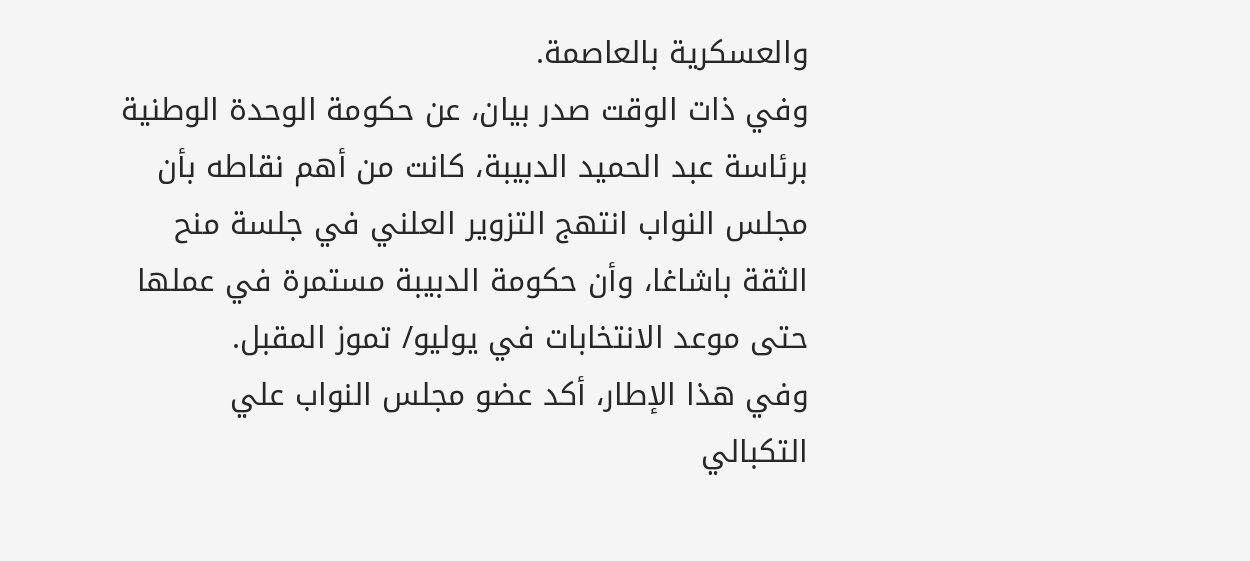والعسكرية بالعاصمة.
وفي ذات الوقت صدر بيان، عن حكومة الوحدة الوطنية برئاسة عبد الحميد الدبيبة، كانت من أهم نقاطه بأن مجلس النواب انتهج التزوير العلني في جلسة منح الثقة باشاغا، وأن حكومة الدبيبة مستمرة في عملها حتى موعد الانتخابات في يوليو/ تموز المقبل.
وفي هذا الإطار، أكد عضو مجلس النواب علي التكبالي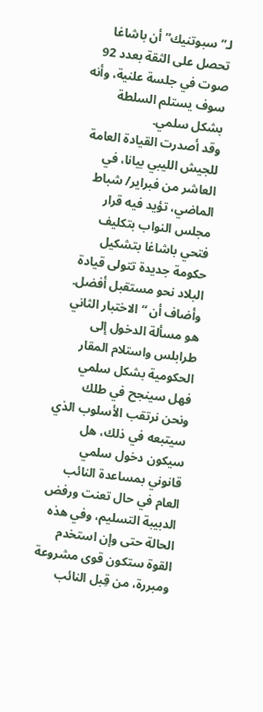لـ”سبوتنيك” أن باشاغا تحصل على الثقة بعدد 92 صوت في جلسة علنية، وأنه سوف يستلم السلطة بشكل سلمي.
وقد أصدرت القيادة العامة للجيش الليبي بيانا، في العاشر من فبراير/ شباط الماضي، تؤيد فيه قرار مجلس النواب بتكليف فتحي باشاغا بتشكيل حكومة جديدة تتولى قيادة البلاد نحو مستقبل أفضل.
وأضاف أن “الاختبار الثاني هو مسألة الدخول إلى طرابلس واستلام المقار الحكومية بشكل سلمي فهل سينجح في طلك ونحن نرتقب الأسلوب الذي سيتبعه في ذلك، هل سيكون دخول سلمي قانوني بمساعدة النائب العام في حال تعنت ورفض الدبيبة التسليم، وفي هذه الحالة حتى وإن استخدم القوة ستكون قوى مشروعة ومبررة، من قِبل النائب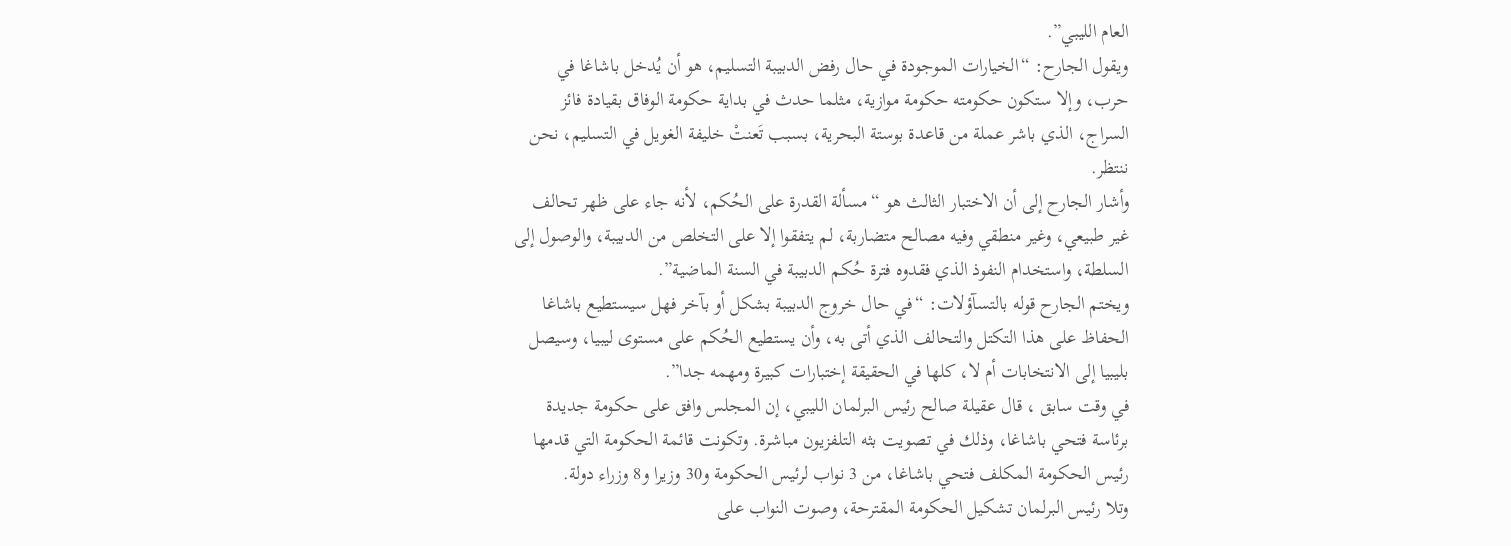العام الليبي”.
ويقول الجارح: “الخيارات الموجودة في حال رفض الدبيبة التسليم، هو أن يُدخل باشاغا في حرب، وإلا ستكون حكومته حكومة موازية، مثلما حدث في بداية حكومة الوفاق بقيادة فائز السراج، الذي باشر عملة من قاعدة بوستة البحرية، بسبب تَعنتْ خليفة الغويل في التسليم، نحن ننتظر.
وأشار الجارح إلى أن الاختبار الثالث هو “مسألة القدرة على الحُكم، لأنه جاء على ظهر تحالف غير طبيعي، وغير منطقي وفيه مصالح متضاربة، لم يتفقوا إلا على التخلص من الدبيبة، والوصول إلى السلطة، واستخدام النفوذ الذي فقدوه فترة حُكم الدبيبة في السنة الماضية”.
ويختم الجارح قوله بالتسآؤلات: “في حال خروج الدبيبة بشكل أو بآخر فهل سيستطيع باشاغا الحفاظ على هذا التكتل والتحالف الذي أتى به، وأن يستطيع الحُكم على مستوى ليبيا، وسيصل بليبيا إلى الانتخابات أم لا، كلها في الحقيقة إختبارات كبيرة ومهمه جدا”.
في وقت سابق ، قال عقيلة صالح رئيس البرلمان الليبي، إن المجلس وافق على حكومة جديدة برئاسة فتحي باشاغا، وذلك في تصويت بثه التلفزيون مباشرة. وتكونت قائمة الحكومة التي قدمها رئيس الحكومة المكلف فتحي باشاغا، من 3 نواب لرئيس الحكومة و30 وزيرا و8 وزراء دولة.
وتلا رئيس البرلمان تشكيل الحكومة المقترحة، وصوت النواب على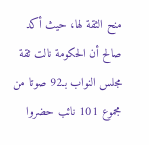منح الثقة لها، حيث أكد صالح أن الحكومة نالت ثقة مجلس النواب بـ92 صوتا من مجموع 101 نائب حضروا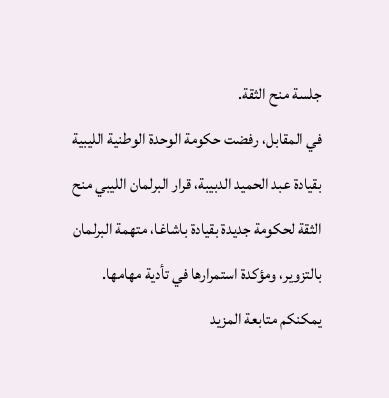جلسة منح الثقة.
في المقابل، رفضت حكومة الوحدة الوطنية الليبية بقيادة عبد الحميد الدبيبة، قرار البرلمان الليبي منح الثقة لحكومة جديدة بقيادة باشاغا، متهمة البرلمان بالتزوير، ومؤكدة استمرارها في تأدية مهامها.
يمكنكم متابعة المزيد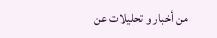من أخبار و تحليلات عن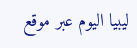ليبيا اليوم عبر موقع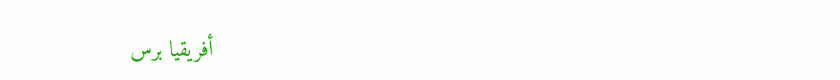أفريقيا برس